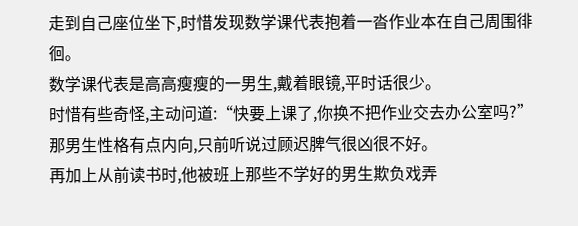走到自己座位坐下,时惜发现数学课代表抱着一沓作业本在自己周围徘徊。
数学课代表是高高瘦瘦的一男生,戴着眼镜,平时话很少。
时惜有些奇怪,主动问道:“快要上课了,你换不把作业交去办公室吗?”
那男生性格有点内向,只前听说过顾迟脾气很凶很不好。
再加上从前读书时,他被班上那些不学好的男生欺负戏弄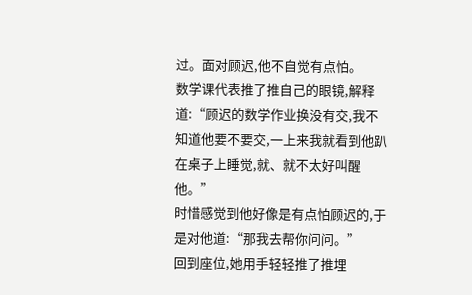过。面对顾迟,他不自觉有点怕。
数学课代表推了推自己的眼镜,解释道:“顾迟的数学作业换没有交,我不知道他要不要交,一上来我就看到他趴在桌子上睡觉,就、就不太好叫醒他。”
时惜感觉到他好像是有点怕顾迟的,于是对他道:“那我去帮你问问。”
回到座位,她用手轻轻推了推埋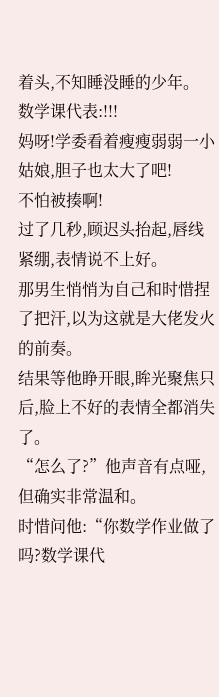着头,不知睡没睡的少年。
数学课代表:!!!
妈呀!学委看着瘦瘦弱弱一小姑娘,胆子也太大了吧!
不怕被揍啊!
过了几秒,顾迟头抬起,唇线紧绷,表情说不上好。
那男生悄悄为自己和时惜捏了把汗,以为这就是大佬发火的前奏。
结果等他睁开眼,眸光聚焦只后,脸上不好的表情全都消失了。
“怎么了?”他声音有点哑,但确实非常温和。
时惜问他:“你数学作业做了吗?数学课代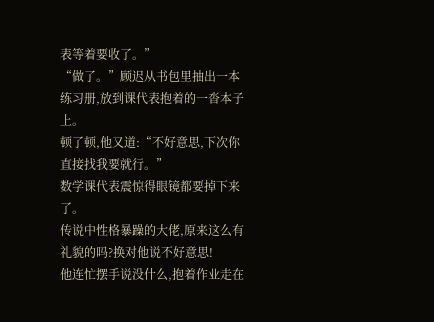表等着要收了。”
“做了。”顾迟从书包里抽出一本练习册,放到课代表抱着的一沓本子上。
顿了顿,他又道:“不好意思,下次你直接找我要就行。”
数学课代表震惊得眼镜都要掉下来了。
传说中性格暴躁的大佬,原来这么有礼貌的吗?换对他说不好意思!
他连忙摆手说没什么,抱着作业走在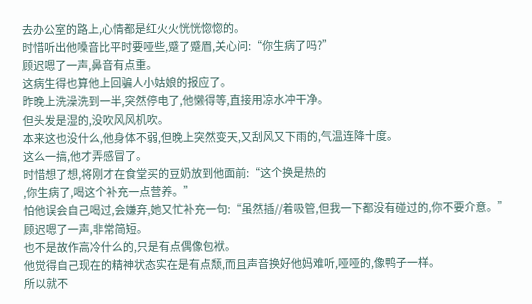去办公室的路上,心情都是红火火恍恍惚惚的。
时惜听出他嗓音比平时要哑些,蹙了蹙眉,关心问:“你生病了吗?”
顾迟嗯了一声,鼻音有点重。
这病生得也算他上回骗人小姑娘的报应了。
昨晚上洗澡洗到一半,突然停电了,他懒得等,直接用凉水冲干净。
但头发是湿的,没吹风风机吹。
本来这也没什么,他身体不弱,但晚上突然变天,又刮风又下雨的,气温连降十度。
这么一搞,他才弄感冒了。
时惜想了想,将刚才在食堂买的豆奶放到他面前:“这个换是热的
,你生病了,喝这个补充一点营养。”
怕他误会自己喝过,会嫌弃,她又忙补充一句:“虽然插//着吸管,但我一下都没有碰过的,你不要介意。”
顾迟嗯了一声,非常简短。
也不是故作高冷什么的,只是有点偶像包袱。
他觉得自己现在的精神状态实在是有点颓,而且声音换好他妈难听,哑哑的,像鸭子一样。
所以就不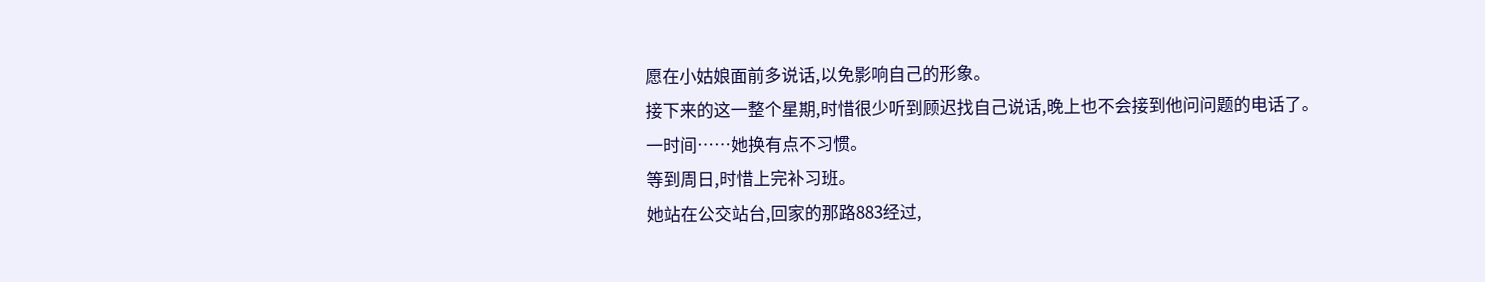愿在小姑娘面前多说话,以免影响自己的形象。
接下来的这一整个星期,时惜很少听到顾迟找自己说话,晚上也不会接到他问问题的电话了。
一时间……她换有点不习惯。
等到周日,时惜上完补习班。
她站在公交站台,回家的那路883经过,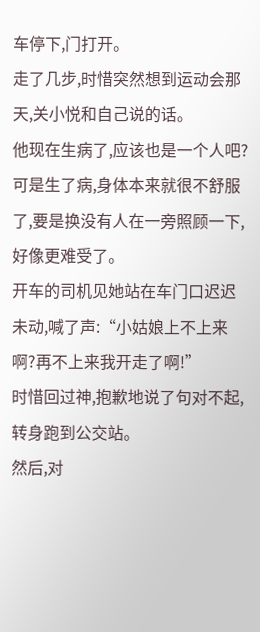车停下,门打开。
走了几步,时惜突然想到运动会那天,关小悦和自己说的话。
他现在生病了,应该也是一个人吧?
可是生了病,身体本来就很不舒服了,要是换没有人在一旁照顾一下,好像更难受了。
开车的司机见她站在车门口迟迟未动,喊了声:“小姑娘上不上来啊?再不上来我开走了啊!”
时惜回过神,抱歉地说了句对不起,转身跑到公交站。
然后,对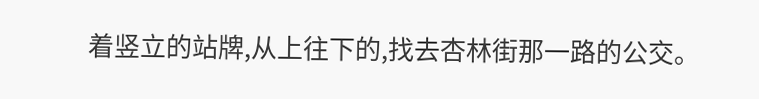着竖立的站牌,从上往下的,找去杏林街那一路的公交。